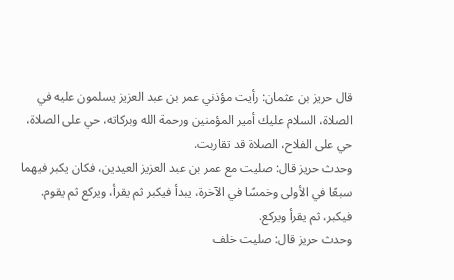قال حريز بن عثمان: رأيت مؤذني عمر بن عبد العزيز يسلمون عليه في الصلاة، السلام عليك أمير المؤمنين ورحمة الله وبركاته، حي على الصلاة، حي على الفلاح، الصلاة قد تقاربت.
وحدث حريز قال: صليت مع عمر بن عبد العزيز العيدين، فكان يكبر فيهما سبعًا في الأولى وخمسًا في الآخرة، يبدأ فيكبر ثم يقرأ، ويركع ثم يقوم. فيكبر، ثم يقرأ ويركع.
وحدث حريز قال: صليت خلف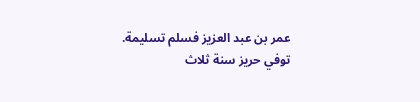عمر بن عبد العزيز فسلم تسليمة.
توفي حريز سنة ثلاث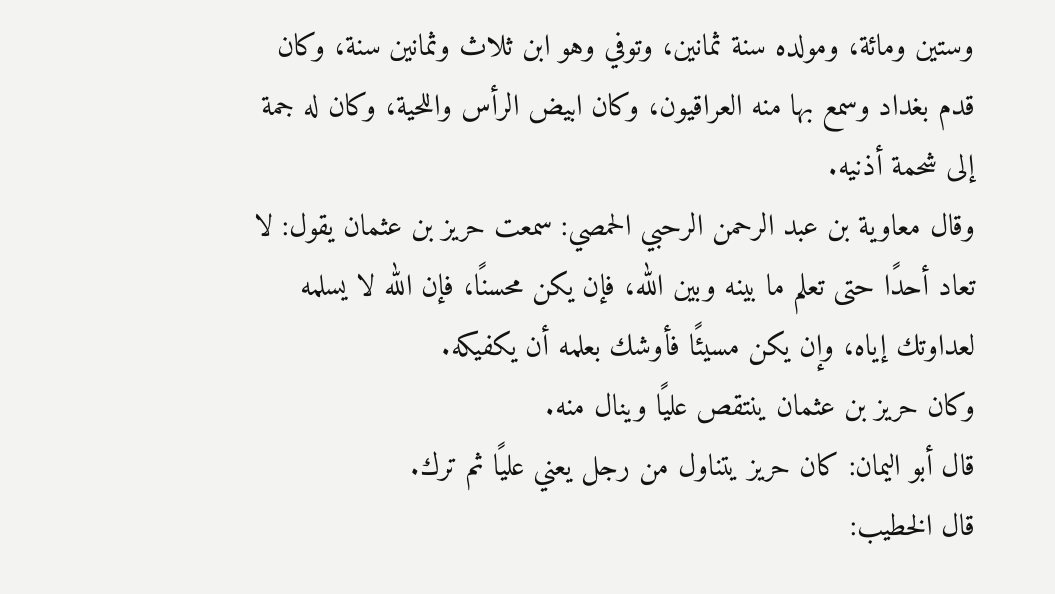وستين ومائة، ومولده سنة ثمانين، وتوفي وهو ابن ثلاث وثمانين سنة، وكان قدم بغداد وسمع بها منه العراقيون، وكان ابيض الرأس واللحية، وكان له جمة إلى شحمة أذنيه.
وقال معاوية بن عبد الرحمن الرحبي الحمصي: سمعت حريز بن عثمان يقول: لا تعاد أحدًا حتى تعلم ما بينه وبين الله، فإن يكن محسنًا، فإن الله لا يسلمه لعداوتك إياه، وإن يكن مسيئًا فأوشك بعلمه أن يكفيكه.
وكان حريز بن عثمان ينتقص عليًا وينال منه.
قال أبو اليمان: كان حريز يتناول من رجل يعني عليًا ثم ترك.
قال الخطيب: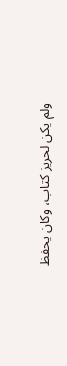ولم يكن لحريز كتاب، وكان يحفظ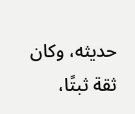حديثه، وكان ثقة ثبتًا،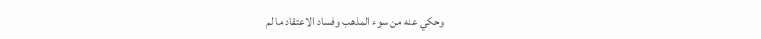وحكي عنه من سوء المذهب وفساد الاعتقاد ما لم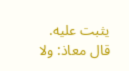يثبت عليه.
قال معاذ: ولا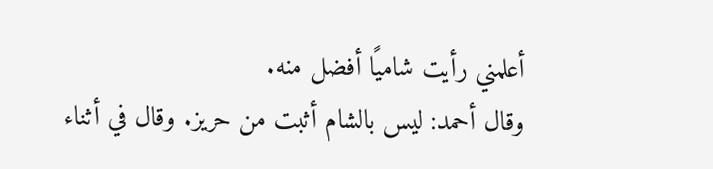أعلمني رأيت شاميًا أفضل منه.
وقال أحمد: ليس بالشام أثبت من حريز. وقال في أثناء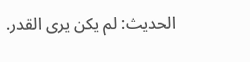الحديث: لم يكن يرى القدر.